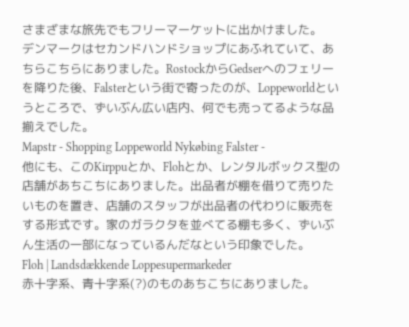さまざまな旅先でもフリーマーケットに出かけました。
デンマークはセカンドハンドショップにあふれていて、あちらこちらにありました。RostockからGedserへのフェリーを降りた後、Falsterという街で寄ったのが、Loppeworldというところで、ずいぶん広い店内、何でも売ってるような品揃えでした。
Mapstr - Shopping Loppeworld Nykøbing Falster -
他にも、このKirppuとか、Flohとか、レンタルボックス型の店舗があちこちにありました。出品者が棚を借りて売りたいものを置き、店舗のスタッフが出品者の代わりに販売をする形式です。家のガラクタを並べてる棚も多く、ずいぶん生活の一部になっているんだなという印象でした。
Floh | Landsdækkende Loppesupermarkeder
赤十字系、青十字系(?)のものあちこちにありました。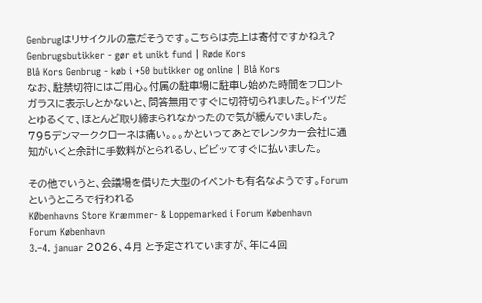Genbrugはリサイクルの意だそうです。こちらは売上は寄付ですかねえ?
Genbrugsbutikker - gør et unikt fund | Røde Kors
Blå Kors Genbrug - køb i +50 butikker og online | Blå Kors
なお、駐禁切符にはご用心。付属の駐車場に駐車し始めた時間をフロントガラスに表示しとかないと、問答無用ですぐに切符切られました。ドイツだとゆるくて、ほとんど取り締まられなかったので気が緩んでいました。795デンマーククローネは痛い。。。かといってあとでレンタカー会社に通知がいくと余計に手数料がとられるし、ビビッてすぐに払いました。

その他でいうと、会議場を借りた大型のイベントも有名なようです。Forumというところで行われる
KØbenhavns Store Kræmmer- & Loppemarked i Forum København
Forum København
3.–4. januar 2026、4月 と予定されていますが、年に4回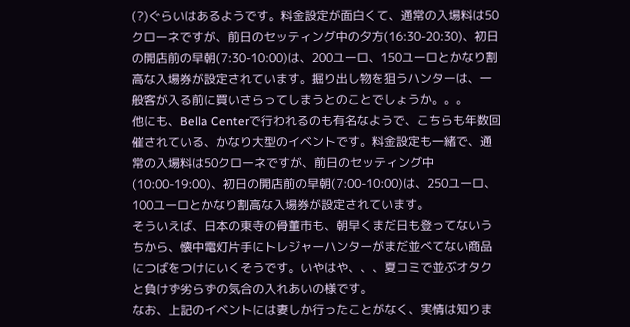(?)ぐらいはあるようです。料金設定が面白くて、通常の入場料は50クローネですが、前日のセッティング中の夕方(16:30-20:30)、初日の開店前の早朝(7:30-10:00)は、200ユーロ、150ユーロとかなり割高な入場券が設定されています。掘り出し物を狙うハンターは、一般客が入る前に買いさらってしまうとのことでしょうか。。。
他にも、Bella Centerで行われるのも有名なようで、こちらも年数回催されている、かなり大型のイベントです。料金設定も一緒で、通常の入場料は50クローネですが、前日のセッティング中(10:00-19:00)、初日の開店前の早朝(7:00-10:00)は、250ユーロ、100ユーロとかなり割高な入場券が設定されています。
そういえば、日本の東寺の骨董市も、朝早くまだ日も登ってないうちから、懐中電灯片手にトレジャーハンターがまだ並べてない商品につばをつけにいくそうです。いやはや、、、夏コミで並ぶオタクと負けず劣らずの気合の入れあいの様です。
なお、上記のイベントには妻しか行ったことがなく、実情は知りま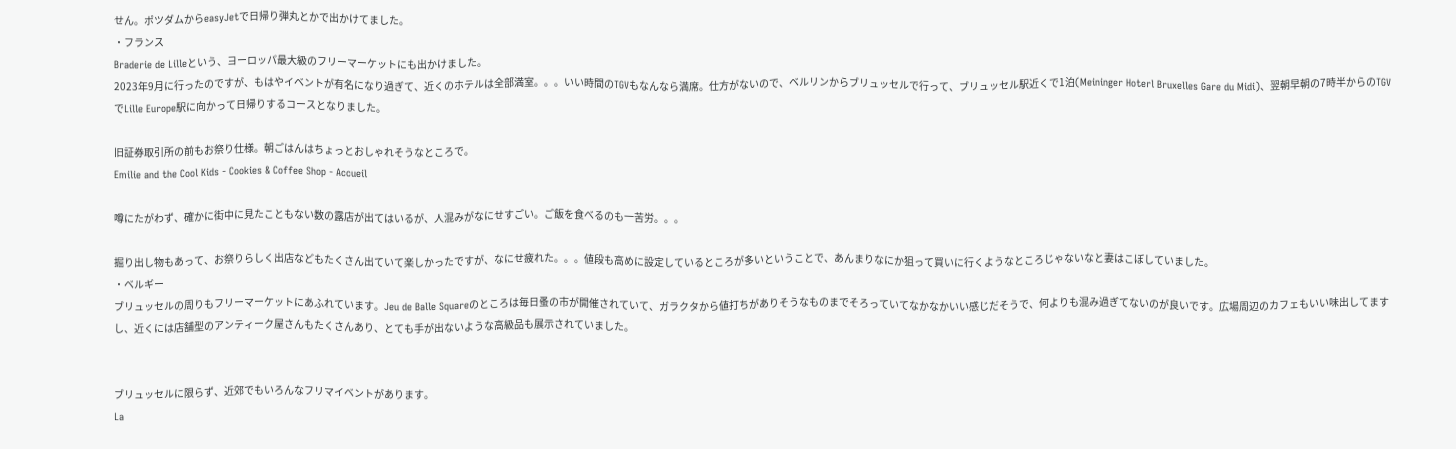せん。ポツダムからeasyJetで日帰り弾丸とかで出かけてました。
・フランス
Braderie de Lilleという、ヨーロッパ最大級のフリーマーケットにも出かけました。
2023年9月に行ったのですが、もはやイベントが有名になり過ぎて、近くのホテルは全部満室。。。いい時間のTGVもなんなら満席。仕方がないので、ベルリンからブリュッセルで行って、ブリュッセル駅近くで1泊(Meininger Hoterl Bruxelles Gare du Midi)、翌朝早朝の7時半からのTGVでLille Europe駅に向かって日帰りするコースとなりました。

旧証券取引所の前もお祭り仕様。朝ごはんはちょっとおしゃれそうなところで。
Emilie and the Cool Kids - Cookies & Coffee Shop - Accueil

噂にたがわず、確かに街中に見たこともない数の露店が出てはいるが、人混みがなにせすごい。ご飯を食べるのも一苦労。。。

掘り出し物もあって、お祭りらしく出店などもたくさん出ていて楽しかったですが、なにせ疲れた。。。値段も高めに設定しているところが多いということで、あんまりなにか狙って買いに行くようなところじゃないなと妻はこぼしていました。
・ベルギー
ブリュッセルの周りもフリーマーケットにあふれています。Jeu de Balle Squareのところは毎日蚤の市が開催されていて、ガラクタから値打ちがありそうなものまでそろっていてなかなかいい感じだそうで、何よりも混み過ぎてないのが良いです。広場周辺のカフェもいい味出してますし、近くには店舗型のアンティーク屋さんもたくさんあり、とても手が出ないような高級品も展示されていました。


ブリュッセルに限らず、近郊でもいろんなフリマイベントがあります。
La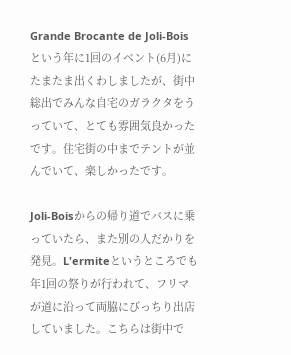Grande Brocante de Joli-Bois という年に1回のイベント(6月)にたまたま出くわしましたが、街中総出でみんな自宅のガラクタをうっていて、とても雰囲気良かったです。住宅街の中までテントが並んでいて、楽しかったです。

Joli-Boisからの帰り道でバスに乗っていたら、また別の人だかりを発見。L'ermiteというところでも年1回の祭りが行われて、フリマが道に沿って両脇にびっちり出店していました。こちらは街中で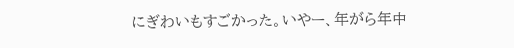にぎわいもすごかった。いやー、年がら年中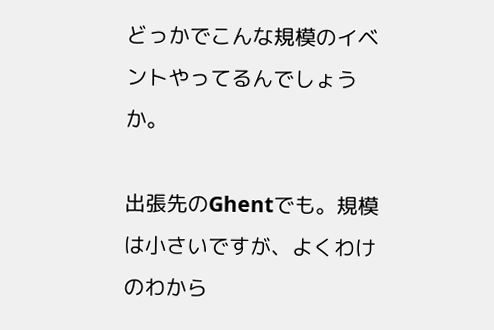どっかでこんな規模のイベントやってるんでしょうか。

出張先のGhentでも。規模は小さいですが、よくわけのわから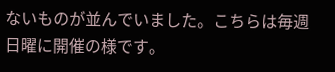ないものが並んでいました。こちらは毎週日曜に開催の様です。